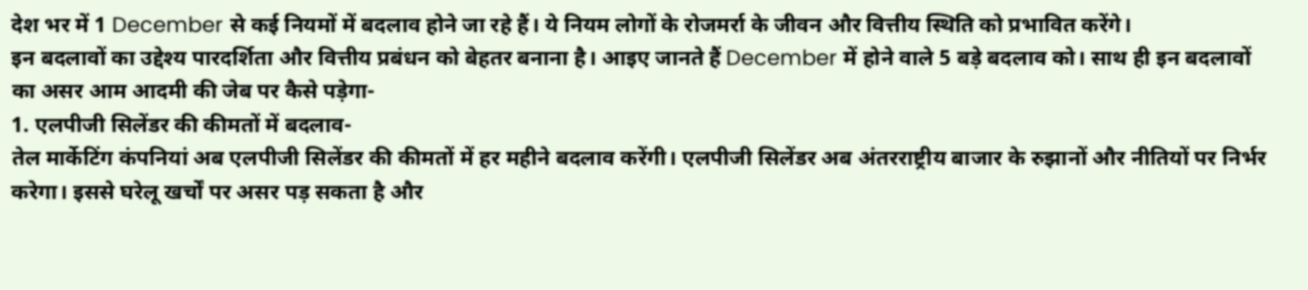देश भर में 1 December से कई नियमों में बदलाव होने जा रहे हैं। ये नियम लोगों के रोजमर्रा के जीवन और वित्तीय स्थिति को प्रभावित करेंगे।
इन बदलावों का उद्देश्य पारदर्शिता और वित्तीय प्रबंधन को बेहतर बनाना है। आइए जानते हैं December में होने वाले 5 बड़े बदलाव को। साथ ही इन बदलावों का असर आम आदमी की जेब पर कैसे पड़ेगा-
1. एलपीजी सिलेंडर की कीमतों में बदलाव-
तेल मार्केटिंग कंपनियां अब एलपीजी सिलेंडर की कीमतों में हर महीने बदलाव करेंगी। एलपीजी सिलेंडर अब अंतरराष्ट्रीय बाजार के रुझानों और नीतियों पर निर्भर करेगा। इससे घरेलू खर्चों पर असर पड़ सकता है और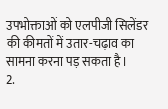उपभोक्ताओं को एलपीजी सिलेंडर की कीमतों में उतार-चढ़ाव का सामना करना पड़ सकता है।
2.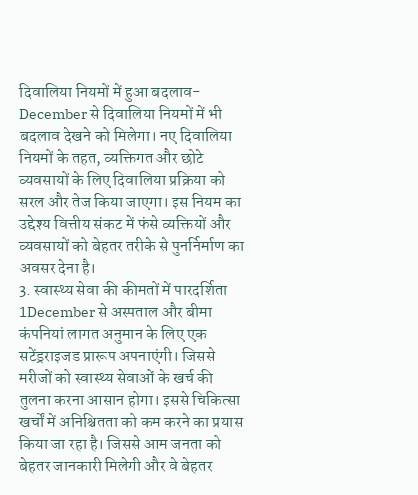दिवालिया नियमों में हुआ बदलाव-
December से दिवालिया नियमों में भी बदलाव देखने को मिलेगा। नए दिवालिया नियमों के तहत, व्यक्तिगत और छोटे व्यवसायों के लिए दिवालिया प्रक्रिया को सरल और तेज किया जाएगा। इस नियम का उद्देश्य वित्तीय संकट में फंसे व्यक्तियों और व्यवसायों को बेहतर तरीके से पुनर्निर्माण का अवसर देना है।
3. स्वास्थ्य सेवा की कीमतों में पारदर्शिता
1December से अस्पताल और बीमा कंपनियां लागत अनुमान के लिए एक सटेंड्रराइजड प्रारूप अपनाएंगी। जिससे मरीजों को स्वास्थ्य सेवाओं के खर्च की तुलना करना आसान होगा। इससे चिकित्सा खर्चों में अनिश्चितता को कम करने का प्रयास किया जा रहा है। जिससे आम जनता को बेहतर जानकारी मिलेगी और वे बेहतर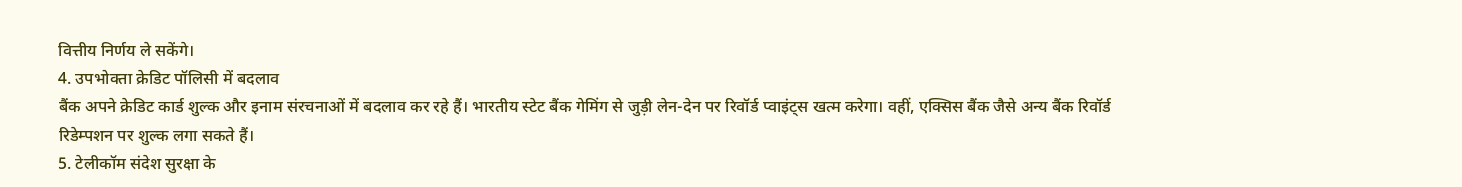वित्तीय निर्णय ले सकेंगे।
4. उपभोक्ता क्रेडिट पॉलिसी में बदलाव
बैंक अपने क्रेडिट कार्ड शुल्क और इनाम संरचनाओं में बदलाव कर रहे हैं। भारतीय स्टेट बैंक गेमिंग से जुड़ी लेन-देन पर रिवॉर्ड प्वाइंट्स खत्म करेगा। वहीं, एक्सिस बैंक जैसे अन्य बैंक रिवॉर्ड रिडेम्पशन पर शुल्क लगा सकते हैं।
5. टेलीकॉम संदेश सुरक्षा के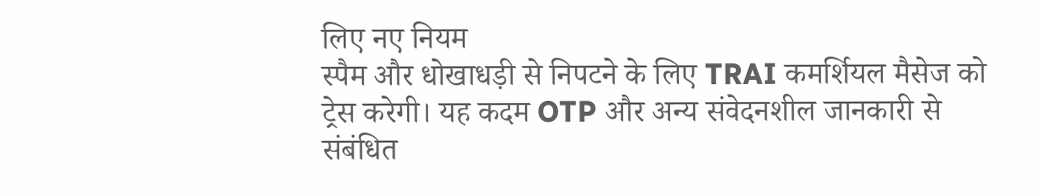लिए नए नियम
स्पैम और धोखाधड़ी से निपटने के लिए TRAI कमर्शियल मैसेज को ट्रेस करेगी। यह कदम OTP और अन्य संवेदनशील जानकारी से संबंधित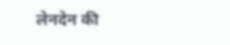लेनदेन की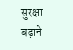सुरक्षा बढ़ाने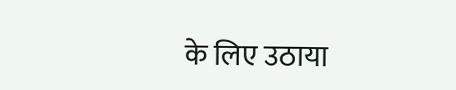के लिए उठाया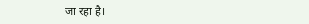जा रहा है।